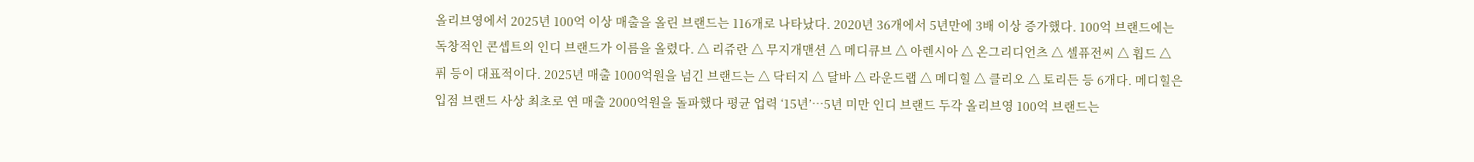올리브영에서 2025년 100억 이상 매출을 올린 브랜드는 116개로 나타났다. 2020년 36개에서 5년만에 3배 이상 증가했다. 100억 브랜드에는 독창적인 콘셉트의 인디 브랜드가 이름을 올렸다. △ 리쥬란 △ 무지개맨션 △ 메디큐브 △ 아렌시아 △ 온그리디언츠 △ 셀퓨전씨 △ 휩드 △ 퓌 등이 대표적이다. 2025년 매출 1000억원을 넘긴 브랜드는 △ 닥터지 △ 달바 △ 라운드랩 △ 메디힐 △ 클리오 △ 토리든 등 6개다. 메디힐은 입점 브랜드 사상 최초로 연 매출 2000억원을 돌파했다 평균 업력 ‘15년’…5년 미만 인디 브랜드 두각 올리브영 100억 브랜드는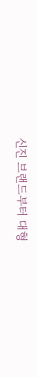신진 브랜드부터 대형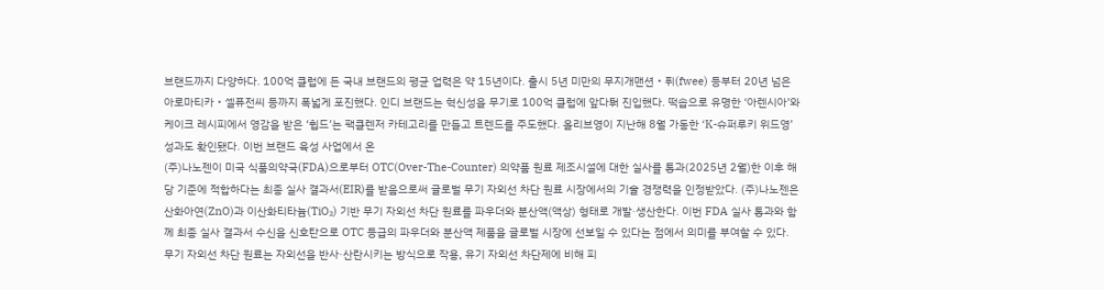브랜드까지 다양하다. 100억 클럽에 든 국내 브랜드의 평균 업력은 약 15년이다. 출시 5년 미만의 무지개맨션‧퓌(fwee) 등부터 20년 넘은 아로마티카‧셀퓨전씨 등까지 폭넓게 포진했다. 인디 브랜드는 혁신성을 무기로 100억 클럽에 앞다퉈 진입했다. 떡솝으로 유명한 ‘아렌시아’와 케이크 레시피에서 영감을 받은 ‘휩드’는 팩클렌저 카테고리를 만들고 트렌드를 주도했다. 올리브영이 지난해 8월 가동한 ‘K-슈퍼루키 위드영’ 성과도 확인됐다. 이번 브랜드 육성 사업에서 온
(주)나노젠이 미국 식품의약국(FDA)으로부터 OTC(Over-The-Counter) 의약품 원료 제조시설에 대한 실사를 통과(2025년 2월)한 이후 해당 기준에 적합하다는 최종 실사 결과서(EIR)를 받음으로써 글로벌 무기 자외선 차단 원료 시장에서의 기술 경쟁력을 인정받았다. (주)나노젠은 산화아연(ZnO)과 이산화티타늄(TiO₂) 기반 무기 자외선 차단 원료를 파우더와 분산액(액상) 형태로 개발·생산한다. 이번 FDA 실사 통과와 함께 최종 실사 결과서 수신을 신호탄으로 OTC 등급의 파우더와 분산액 제품을 글로벌 시장에 선보일 수 있다는 점에서 의미를 부여할 수 있다. 무기 자외선 차단 원료는 자외선을 반사·산란시키는 방식으로 작용, 유기 자외선 차단제에 비해 피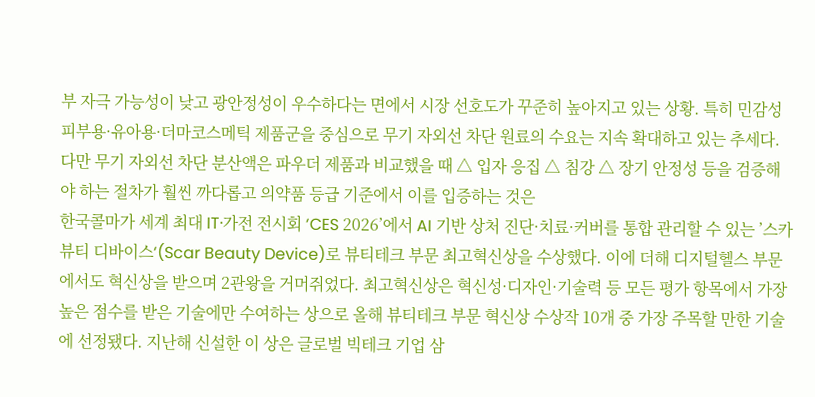부 자극 가능성이 낮고 광안정성이 우수하다는 면에서 시장 선호도가 꾸준히 높아지고 있는 상황. 특히 민감성 피부용·유아용·더마코스메틱 제품군을 중심으로 무기 자외선 차단 원료의 수요는 지속 확대하고 있는 추세다. 다만 무기 자외선 차단 분산액은 파우더 제품과 비교했을 때 △ 입자 응집 △ 침강 △ 장기 안정성 등을 검증해야 하는 절차가 훨씬 까다롭고 의약품 등급 기준에서 이를 입증하는 것은
한국콜마가 세계 최대 IT·가전 전시회 ‘CES 2026’에서 AI 기반 상처 진단·치료·커버를 통합 관리할 수 있는 ’스카 뷰티 디바이스‘(Scar Beauty Device)로 뷰티테크 부문 최고혁신상을 수상했다. 이에 더해 디지털헬스 부문에서도 혁신상을 받으며 2관왕을 거머쥐었다. 최고혁신상은 혁신성·디자인·기술력 등 모든 평가 항목에서 가장 높은 점수를 받은 기술에만 수여하는 상으로 올해 뷰티테크 부문 혁신상 수상작 10개 중 가장 주목할 만한 기술에 선정됐다. 지난해 신설한 이 상은 글로벌 빅테크 기업 삼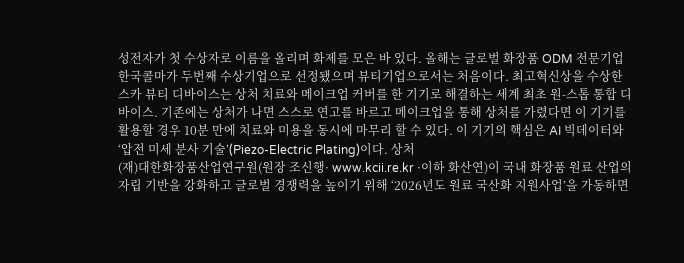성전자가 첫 수상자로 이름을 올리며 화제를 모은 바 있다. 올해는 글로벌 화장품 ODM 전문기업 한국콜마가 두번째 수상기업으로 선정됐으며 뷰티기업으로서는 처음이다. 최고혁신상을 수상한 스카 뷰티 디바이스는 상처 치료와 메이크업 커버를 한 기기로 해결하는 세계 최초 원-스톱 통합 디바이스. 기존에는 상처가 나면 스스로 연고를 바르고 메이크업을 통해 상처를 가렸다면 이 기기를 활용할 경우 10분 만에 치료와 미용을 동시에 마무리 할 수 있다. 이 기기의 핵심은 AI 빅데이터와 ‘압전 미세 분사 기술’(Piezo-Electric Plating)이다. 상처
(재)대한화장품산업연구원(원장 조신행· www.kcii.re.kr ·이하 화산연)이 국내 화장품 원료 산업의 자립 기반을 강화하고 글로벌 경쟁력을 높이기 위해 ‘2026년도 원료 국산화 지원사업’을 가동하면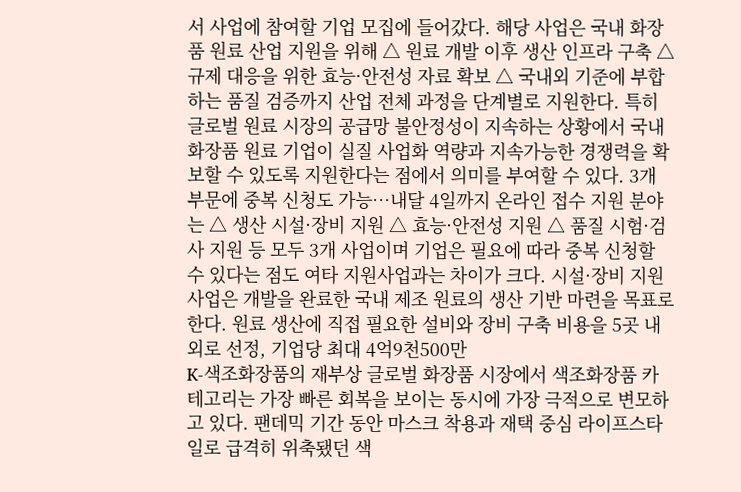서 사업에 참여할 기업 모집에 들어갔다. 해당 사업은 국내 화장품 원료 산업 지원을 위해 △ 원료 개발 이후 생산 인프라 구축 △ 규제 대응을 위한 효능·안전성 자료 확보 △ 국내외 기준에 부합하는 품질 검증까지 산업 전체 과정을 단계별로 지원한다. 특히 글로벌 원료 시장의 공급망 불안정성이 지속하는 상황에서 국내 화장품 원료 기업이 실질 사업화 역량과 지속가능한 경쟁력을 확보할 수 있도록 지원한다는 점에서 의미를 부여할 수 있다. 3개 부문에 중복 신청도 가능…내달 4일까지 온라인 접수 지원 분야는 △ 생산 시설·장비 지원 △ 효능·안전성 지원 △ 품질 시험·검사 지원 등 모두 3개 사업이며 기업은 필요에 따라 중복 신청할 수 있다는 점도 여타 지원사업과는 차이가 크다. 시설·장비 지원 사업은 개발을 완료한 국내 제조 원료의 생산 기반 마련을 목표로 한다. 원료 생산에 직접 필요한 설비와 장비 구축 비용을 5곳 내외로 선정, 기업당 최대 4억9천500만
K-색조화장품의 재부상 글로벌 화장품 시장에서 색조화장품 카테고리는 가장 빠른 회복을 보이는 동시에 가장 극적으로 변모하고 있다. 팬데믹 기간 동안 마스크 착용과 재택 중심 라이프스타일로 급격히 위축됐던 색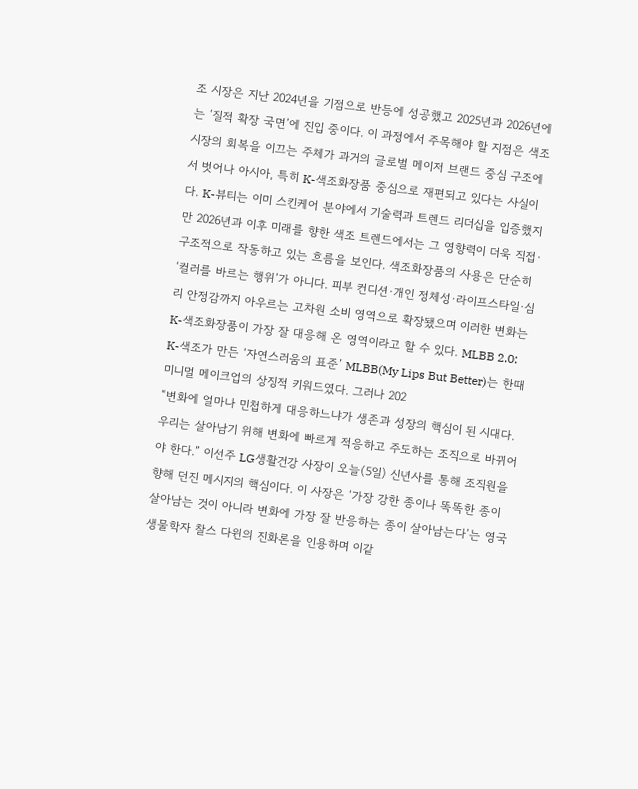조 시장은 지난 2024년을 기점으로 반등에 성공했고 2025년과 2026년에는 ‘질적 확장 국면’에 진입 중이다. 이 과정에서 주목해야 할 지점은 색조 시장의 회복을 이끄는 주체가 과거의 글로벌 메이저 브랜드 중심 구조에서 벗어나 아시아, 특히 K-색조화장품 중심으로 재편되고 있다는 사실이다. K-뷰티는 이미 스킨케어 분야에서 기술력과 트렌드 리더십을 입증했지만 2026년과 이후 미래를 향한 색조 트렌드에서는 그 영향력이 더욱 직접·구조적으로 작동하고 있는 흐름을 보인다. 색조화장품의 사용은 단순히 ‘컬러를 바르는 행위’가 아니다. 피부 컨디션·개인 정체성·라이프스타일·심리 안정감까지 아우르는 고차원 소비 영역으로 확장됐으며 이러한 변화는 K-색조화장품이 가장 잘 대응해 온 영역이라고 할 수 있다. MLBB 2.0: K-색조가 만든 ‘자연스러움의 표준’ MLBB(My Lips But Better)는 한때 미니멀 메이크업의 상징적 키워드였다. 그러나 202
“변화에 얼마나 민첩하게 대응하느냐가 생존과 성장의 핵심이 된 시대다. 우리는 살아남기 위해 변화에 빠르게 적응하고 주도하는 조직으로 바뀌어야 한다.” 이선주 LG생활건강 사장이 오늘(5일) 신년사를 통해 조직원을 향해 던진 메시지의 핵심이다. 이 사장은 ‘가장 강한 종이나 똑똑한 종이 살아남는 것이 아니라 변화에 가장 잘 반응하는 종이 살아남는다’는 영국 생물학자 찰스 다윈의 진화론을 인용하며 이같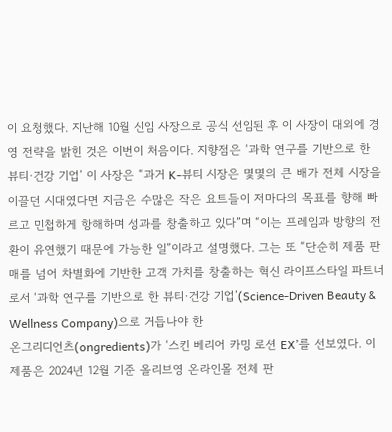이 요청했다. 지난해 10월 신임 사장으로 공식 선임된 후 이 사장이 대외에 경영 전략을 밝힌 것은 이번이 처음이다. 지향점은 ‘과학 연구를 기반으로 한 뷰티·건강 기업’ 이 사장은 “과거 K-뷰티 시장은 몇몇의 큰 배가 전체 시장을 이끌던 시대였다면 지금은 수많은 작은 요트들이 저마다의 목표를 향해 빠르고 민첩하게 항해하며 성과를 창출하고 있다”며 “이는 프레임과 방향의 전환이 유연했기 때문에 가능한 일”이라고 설명했다. 그는 또 “단순히 제품 판매를 넘어 차별화에 기반한 고객 가치를 창출하는 혁신 라이프스타일 파트너로서 ‘과학 연구를 기반으로 한 뷰티·건강 기업’(Science-Driven Beauty & Wellness Company)으로 거듭나야 한
온그리디언츠(ongredients)가 ‘스킨 베리어 카밍 로션 EX’를 선보였다. 이 제품은 2024년 12월 기준 올리브영 온라인몰 전체 판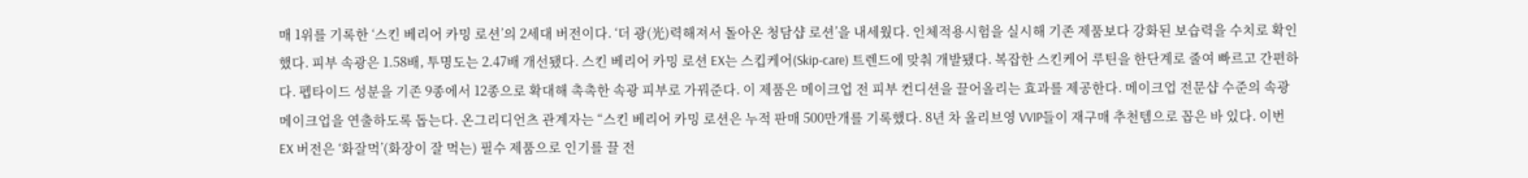매 1위를 기록한 ‘스킨 베리어 카밍 로션’의 2세대 버전이다. ‘더 광(光)력해져서 돌아온 청담샵 로션’을 내세웠다. 인체적용시험을 실시해 기존 제품보다 강화된 보습력을 수치로 확인했다. 피부 속광은 1.58배, 투명도는 2.47배 개선됐다. 스킨 베리어 카밍 로션 EX는 스킵케어(Skip-care) 트렌드에 맞춰 개발됐다. 복잡한 스킨케어 루틴을 한단계로 줄여 빠르고 간편하다. 펩타이드 성분을 기존 9종에서 12종으로 확대해 촉촉한 속광 피부로 가꿔준다. 이 제품은 메이크업 전 피부 컨디션을 끌어올리는 효과를 제공한다. 메이크업 전문샵 수준의 속광 메이크업을 연출하도록 돕는다. 온그리디언츠 관계자는 “스킨 베리어 카밍 로션은 누적 판매 500만개를 기록했다. 8년 차 올리브영 VVIP들이 재구매 추천템으로 꼽은 바 있다. 이번 EX 버전은 ‘화잘먹’(화장이 잘 먹는) 필수 제품으로 인기를 끌 전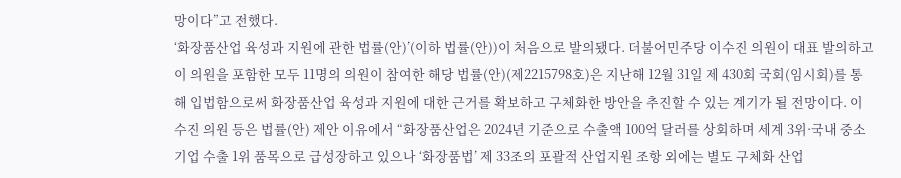망이다”고 전했다.
‘화장품산업 육성과 지원에 관한 법률(안)’(이하 법률(안))이 처음으로 발의됐다. 더불어민주당 이수진 의원이 대표 발의하고 이 의원을 포함한 모두 11명의 의원이 참여한 해당 법률(안)(제2215798호)은 지난해 12월 31일 제 430회 국회(임시회)를 통해 입법함으로써 화장품산업 육성과 지원에 대한 근거를 확보하고 구체화한 방안을 추진할 수 있는 계기가 될 전망이다. 이수진 의원 등은 법률(안) 제안 이유에서 “화장품산업은 2024년 기준으로 수출액 100억 달러를 상회하며 세계 3위·국내 중소기업 수출 1위 품목으로 급성장하고 있으나 ‘화장품법’ 제 33조의 포괄적 산업지원 조항 외에는 별도 구체화 산업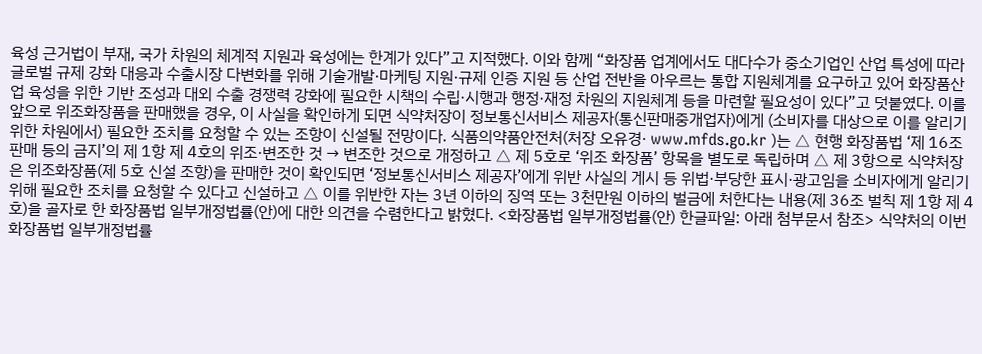육성 근거법이 부재, 국가 차원의 체계적 지원과 육성에는 한계가 있다”고 지적했다. 이와 함께 “화장품 업계에서도 대다수가 중소기업인 산업 특성에 따라 글로벌 규제 강화 대응과 수출시장 다변화를 위해 기술개발·마케팅 지원·규제 인증 지원 등 산업 전반을 아우르는 통합 지원체계를 요구하고 있어 화장품산업 육성을 위한 기반 조성과 대외 수출 경쟁력 강화에 필요한 시책의 수립·시행과 행정·재정 차원의 지원체계 등을 마련할 필요성이 있다”고 덧붙였다. 이를
앞으로 위조화장품을 판매했을 경우, 이 사실을 확인하게 되면 식약처장이 정보통신서비스 제공자(통신판매중개업자)에게 (소비자를 대상으로 이를 알리기 위한 차원에서) 필요한 조치를 요청할 수 있는 조항이 신설될 전망이다. 식품의약품안전처(처장 오유경· www.mfds.go.kr )는 △ 현행 화장품법 ‘제 16조 판매 등의 금지’의 제 1항 제 4호의 위조·변조한 것 → 변조한 것으로 개정하고 △ 제 5호로 ‘위조 화장품’ 항목을 별도로 독립하며 △ 제 3항으로 식약처장은 위조화장품(제 5호 신설 조항)을 판매한 것이 확인되면 ‘정보통신서비스 제공자’에게 위반 사실의 게시 등 위법·부당한 표시·광고임을 소비자에게 알리기 위해 필요한 조치를 요청할 수 있다고 신설하고 △ 이를 위반한 자는 3년 이하의 징역 또는 3천만원 이하의 벌금에 처한다는 내용(제 36조 벌칙 제 1항 제 4호)을 골자로 한 화장품법 일부개정법률(안)에 대한 의견을 수렴한다고 밝혔다. <화장품법 일부개정법률(안) 한글파일: 아래 첨부문서 참조> 식약처의 이번 화장품법 일부개정법률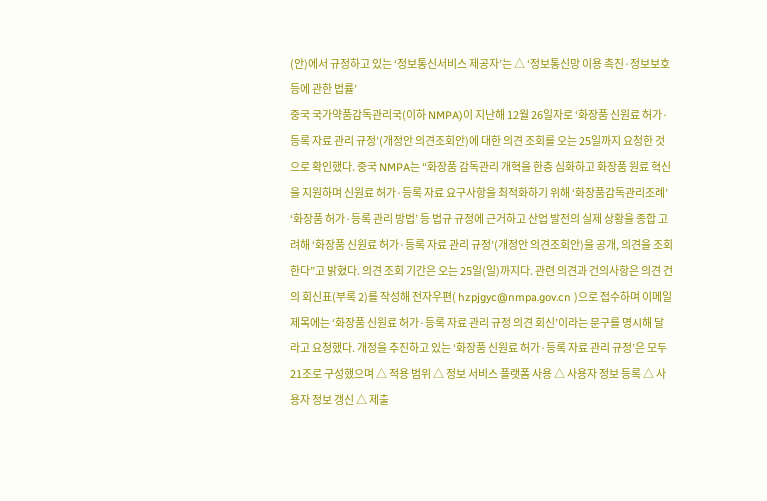(안)에서 규정하고 있는 ‘정보통신서비스 제공자’는 △ ‘정보통신망 이용 촉진·정보보호 등에 관한 법률’
중국 국가약품감독관리국(이하 NMPA)이 지난해 12월 26일자로 ‘화장품 신원료 허가·등록 자료 관리 규정’(개정안 의견조회안)에 대한 의견 조회를 오는 25일까지 요청한 것으로 확인했다. 중국 NMPA는 “화장품 감독관리 개혁을 한층 심화하고 화장품 원료 혁신을 지원하며 신원료 허가·등록 자료 요구사항을 최적화하기 위해 ‘화장품감독관리조례’ ‘화장품 허가·등록 관리 방법’ 등 법규 규정에 근거하고 산업 발전의 실제 상황을 종합 고려해 ‘화장품 신원료 허가·등록 자료 관리 규정’(개정안 의견조회안)을 공개, 의견을 조회한다”고 밝혔다. 의견 조회 기간은 오는 25일(일)까지다. 관련 의견과 건의사항은 의견 건의 회신표(부록 2)를 작성해 전자우편( hzpjgyc@nmpa.gov.cn )으로 접수하며 이메일 제목에는 ‘화장품 신원료 허가·등록 자료 관리 규정 의견 회신’이라는 문구를 명시해 달라고 요청했다. 개정을 추진하고 있는 ‘화장품 신원료 허가·등록 자료 관리 규정’은 모두 21조로 구성했으며 △ 적용 범위 △ 정보 서비스 플랫폼 사용 △ 사용자 정보 등록 △ 사용자 정보 갱신 △ 제출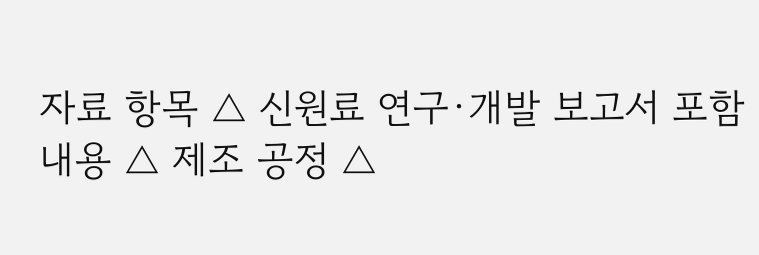자료 항목 △ 신원료 연구·개발 보고서 포함 내용 △ 제조 공정 △